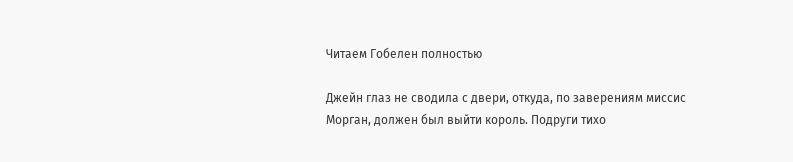Читаем Гобелен полностью

Джейн глаз не сводила с двери, откуда, по заверениям миссис Морган, должен был выйти король. Подруги тихо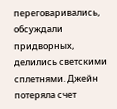переговаривались, обсуждали придворных, делились светскими сплетнями. Джейн потеряла счет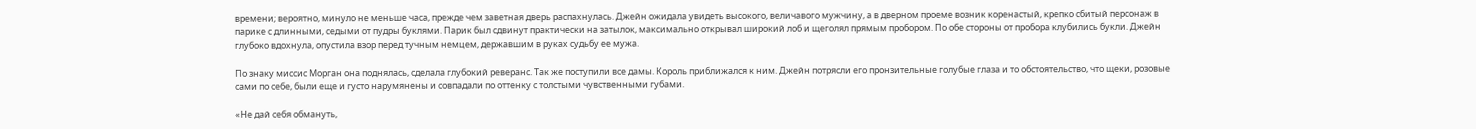времени; вероятно, минуло не меньше часа, прежде чем заветная дверь распахнулась. Джейн ожидала увидеть высокого, величавого мужчину, а в дверном проеме возник коренастый, крепко сбитый персонаж в парике с длинными, седыми от пудры буклями. Парик был сдвинут практически на затылок, максимально открывал широкий лоб и щеголял прямым пробором. По обе стороны от пробора клубились букли. Джейн глубоко вдохнула, опустила взор перед тучным немцем, державшим в руках судьбу ее мужа.

По знаку миссис Морган она поднялась, сделала глубокий реверанс. Так же поступили все дамы. Король приближался к ним. Джейн потрясли его пронзительные голубые глаза и то обстоятельство, что щеки, розовые сами по себе, были еще и густо нарумянены и совпадали по оттенку с толстыми чувственными губами.

«Не дай себя обмануть,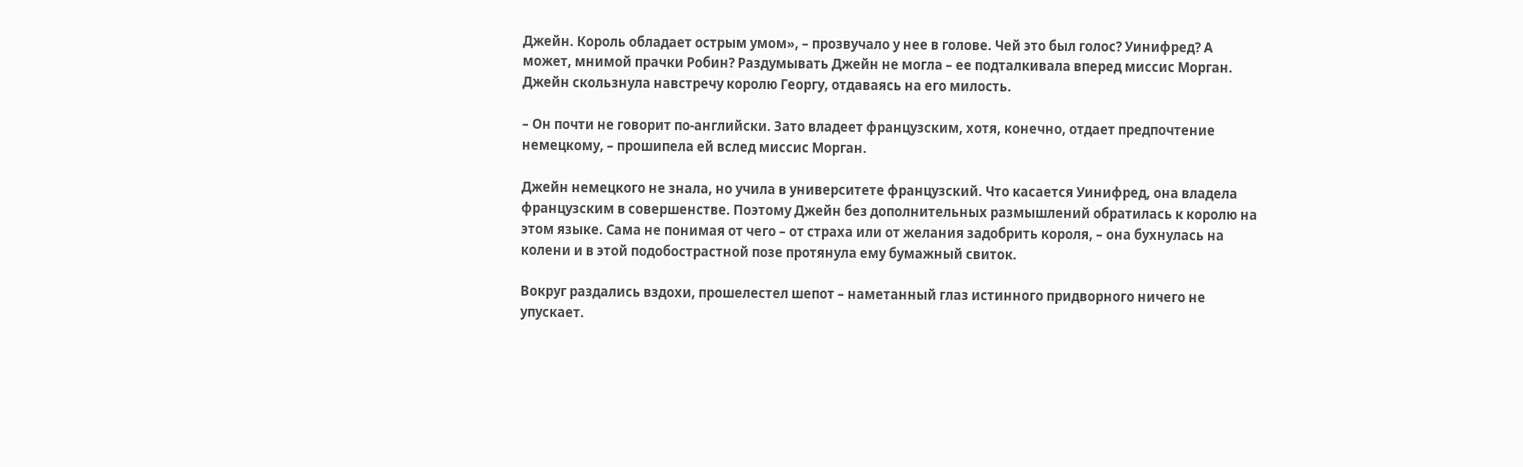Джейн. Король обладает острым умом», – прозвучало у нее в голове. Чей это был голос? Уинифред? А может, мнимой прачки Робин? Раздумывать Джейн не могла – ее подталкивала вперед миссис Морган. Джейн скользнула навстречу королю Георгу, отдаваясь на его милость.

– Он почти не говорит по-английски. Зато владеет французским, хотя, конечно, отдает предпочтение немецкому, – прошипела ей вслед миссис Морган.

Джейн немецкого не знала, но учила в университете французский. Что касается Уинифред, она владела французским в совершенстве. Поэтому Джейн без дополнительных размышлений обратилась к королю на этом языке. Сама не понимая от чего – от страха или от желания задобрить короля, – она бухнулась на колени и в этой подобострастной позе протянула ему бумажный свиток.

Вокруг раздались вздохи, прошелестел шепот – наметанный глаз истинного придворного ничего не упускает.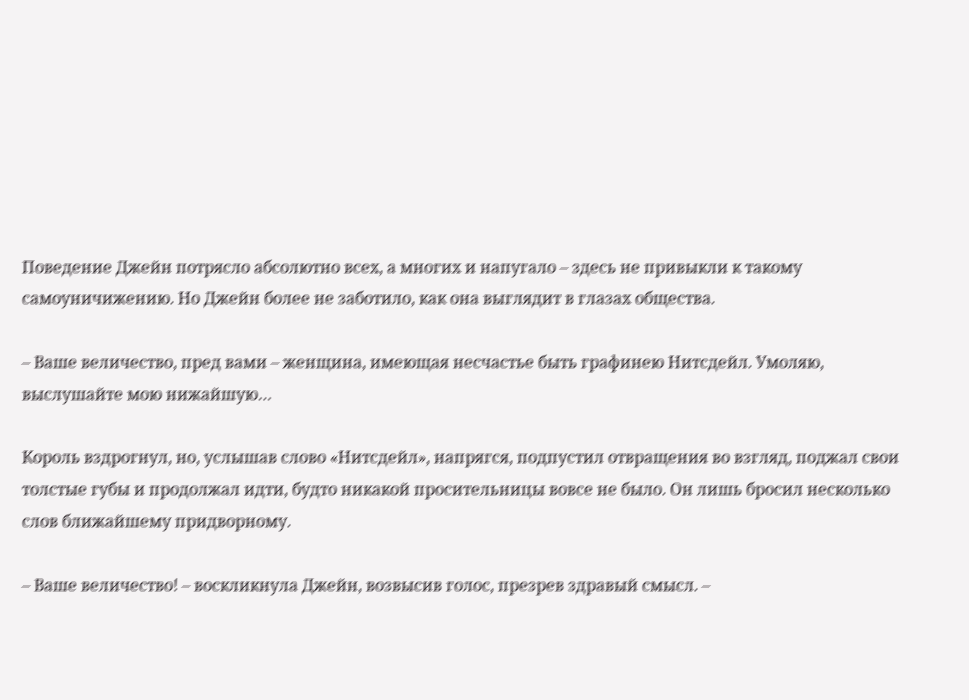Поведение Джейн потрясло абсолютно всех, а многих и напугало – здесь не привыкли к такому самоуничижению. Но Джейн более не заботило, как она выглядит в глазах общества.

– Ваше величество, пред вами – женщина, имеющая несчастье быть графинею Нитсдейл. Умоляю, выслушайте мою нижайшую…

Король вздрогнул, но, услышав слово «Нитсдейл», напрягся, подпустил отвращения во взгляд, поджал свои толстые губы и продолжал идти, будто никакой просительницы вовсе не было. Он лишь бросил несколько слов ближайшему придворному.

– Ваше величество! – воскликнула Джейн, возвысив голос, презрев здравый смысл. –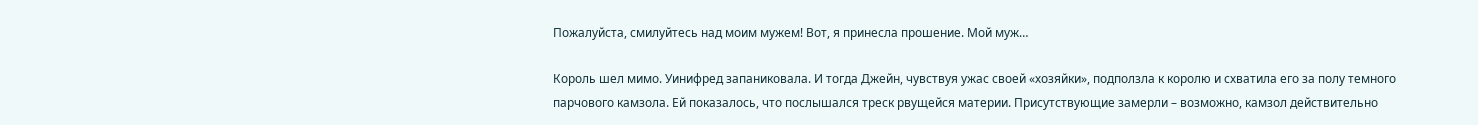Пожалуйста, смилуйтесь над моим мужем! Вот, я принесла прошение. Мой муж…

Король шел мимо. Уинифред запаниковала. И тогда Джейн, чувствуя ужас своей «хозяйки», подползла к королю и схватила его за полу темного парчового камзола. Ей показалось, что послышался треск рвущейся материи. Присутствующие замерли – возможно, камзол действительно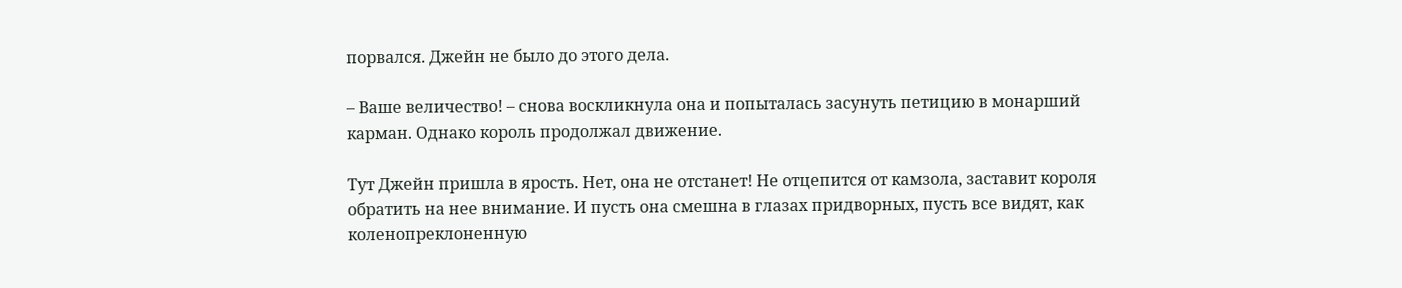порвался. Джейн не было до этого дела.

– Ваше величество! – снова воскликнула она и попыталась засунуть петицию в монарший карман. Однако король продолжал движение.

Тут Джейн пришла в ярость. Нет, она не отстанет! Не отцепится от камзола, заставит короля обратить на нее внимание. И пусть она смешна в глазах придворных, пусть все видят, как коленопреклоненную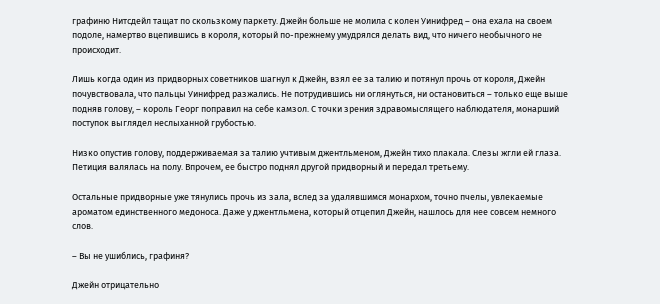графиню Нитсдейл тащат по скользкому паркету. Джейн больше не молила с колен Уинифред – она ехала на своем подоле, намертво вцепившись в короля, который по-прежнему умудрялся делать вид, что ничего необычного не происходит.

Лишь когда один из придворных советников шагнул к Джейн, взял ее за талию и потянул прочь от короля, Джейн почувствовала, что пальцы Уинифред разжались. Не потрудившись ни оглянуться, ни остановиться – только еще выше подняв голову, – король Георг поправил на себе камзол. С точки зрения здравомыслящего наблюдателя, монарший поступок выглядел неслыханной грубостью.

Низко опустив голову, поддерживаемая за талию учтивым джентльменом, Джейн тихо плакала. Слезы жгли ей глаза. Петиция валялась на полу. Впрочем, ее быстро поднял другой придворный и передал третьему.

Остальные придворные уже тянулись прочь из зала, вслед за удалявшимся монархом, точно пчелы, увлекаемые ароматом единственного медоноса. Даже у джентльмена, который отцепил Джейн, нашлось для нее совсем немного слов.

– Вы не ушиблись, графиня?

Джейн отрицательно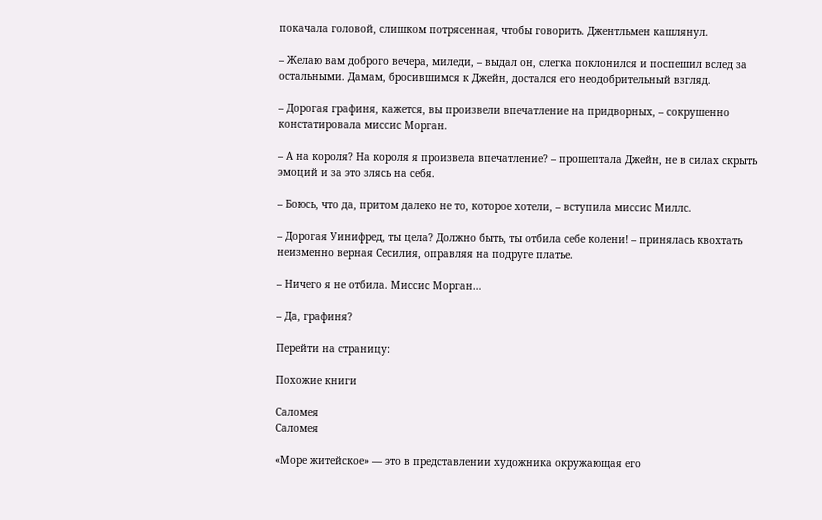покачала головой, слишком потрясенная, чтобы говорить. Джентльмен кашлянул.

– Желаю вам доброго вечера, миледи, – выдал он, слегка поклонился и поспешил вслед за остальными. Дамам, бросившимся к Джейн, достался его неодобрительный взгляд.

– Дорогая графиня, кажется, вы произвели впечатление на придворных, – сокрушенно констатировала миссис Морган.

– А на короля? На короля я произвела впечатление? – прошептала Джейн, не в силах скрыть эмоций и за это злясь на себя.

– Боюсь, что да, притом далеко не то, которое хотели, – вступила миссис Миллс.

– Дорогая Уинифред, ты цела? Должно быть, ты отбила себе колени! – принялась квохтать неизменно верная Сесилия, оправляя на подруге платье.

– Ничего я не отбила. Миссис Морган…

– Да, графиня?

Перейти на страницу:

Похожие книги

Саломея
Саломея

«Море житейское» — это в представлении художника окружающая его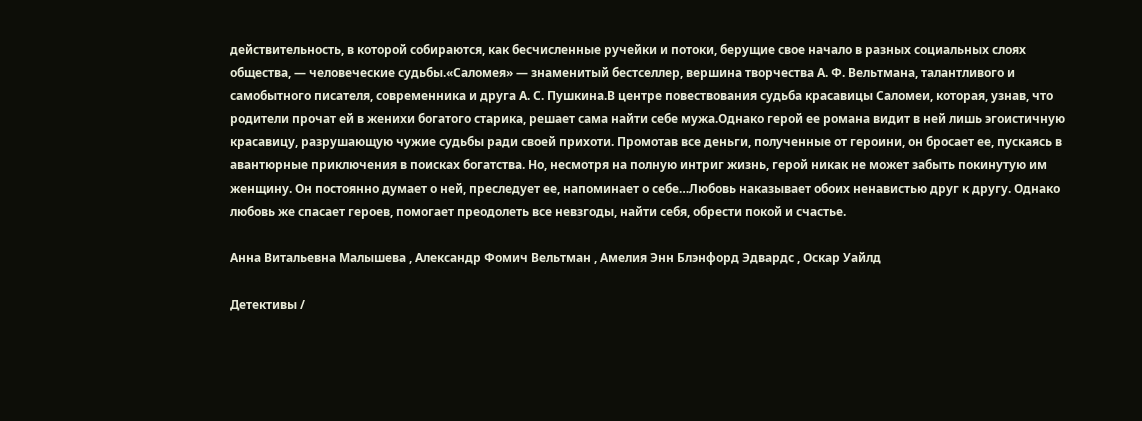действительность, в которой собираются, как бесчисленные ручейки и потоки, берущие свое начало в разных социальных слоях общества, — человеческие судьбы.«Саломея» — знаменитый бестселлер, вершина творчества А. Ф. Вельтмана, талантливого и самобытного писателя, современника и друга А. С. Пушкина.В центре повествования судьба красавицы Саломеи, которая, узнав, что родители прочат ей в женихи богатого старика, решает сама найти себе мужа.Однако герой ее романа видит в ней лишь эгоистичную красавицу, разрушающую чужие судьбы ради своей прихоти. Промотав все деньги, полученные от героини, он бросает ее, пускаясь в авантюрные приключения в поисках богатства. Но, несмотря на полную интриг жизнь, герой никак не может забыть покинутую им женщину. Он постоянно думает о ней, преследует ее, напоминает о себе…Любовь наказывает обоих ненавистью друг к другу. Однако любовь же спасает героев, помогает преодолеть все невзгоды, найти себя, обрести покой и счастье.

Анна Витальевна Малышева , Александр Фомич Вельтман , Амелия Энн Блэнфорд Эдвардс , Оскар Уайлд

Детективы /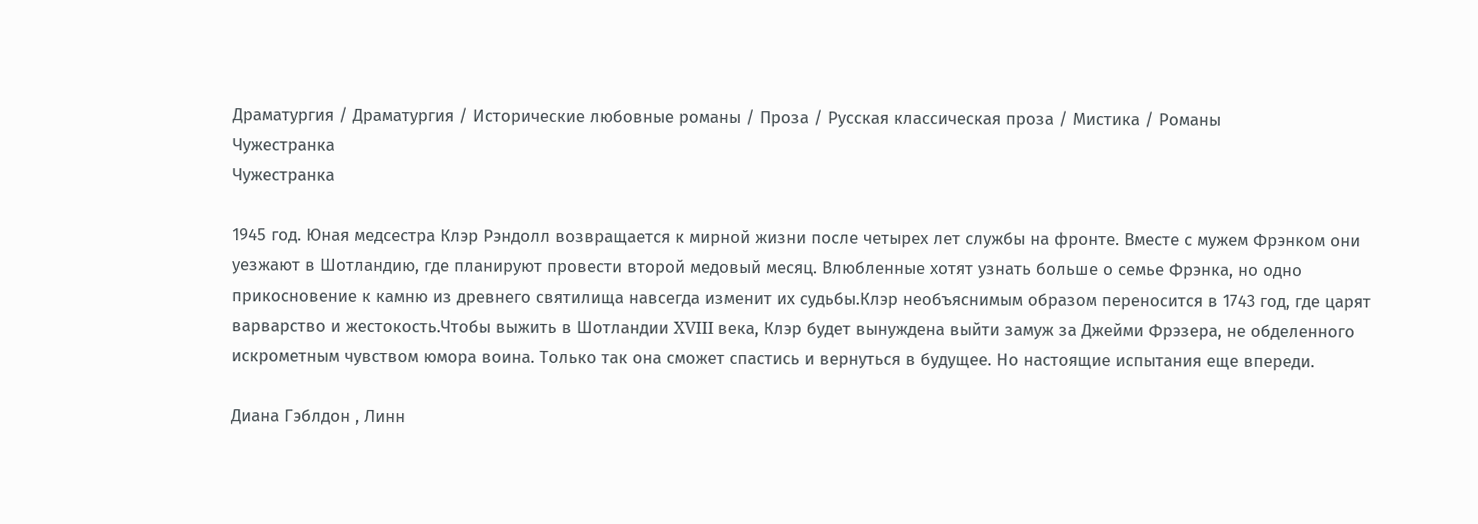Драматургия / Драматургия / Исторические любовные романы / Проза / Русская классическая проза / Мистика / Романы
Чужестранка
Чужестранка

1945 год. Юная медсестра Клэр Рэндолл возвращается к мирной жизни после четырех лет службы на фронте. Вместе с мужем Фрэнком они уезжают в Шотландию, где планируют провести второй медовый месяц. Влюбленные хотят узнать больше о семье Фрэнка, но одно прикосновение к камню из древнего святилища навсегда изменит их судьбы.Клэр необъяснимым образом переносится в 1743 год, где царят варварство и жестокость.Чтобы выжить в Шотландии XVIII века, Клэр будет вынуждена выйти замуж за Джейми Фрэзера, не обделенного искрометным чувством юмора воина. Только так она сможет спастись и вернуться в будущее. Но настоящие испытания еще впереди.

Диана Гэблдон , Линн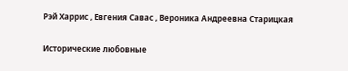Рэй Харрис , Евгения Савас , Вероника Андреевна Старицкая

Исторические любовные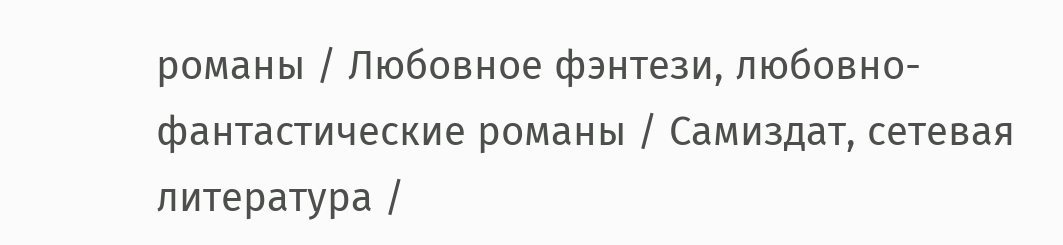романы / Любовное фэнтези, любовно-фантастические романы / Самиздат, сетевая литература /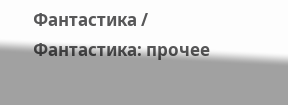Фантастика / Фантастика: прочее